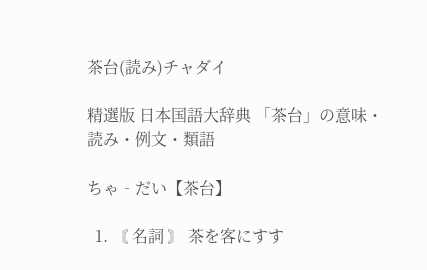茶台(読み)チャダイ

精選版 日本国語大辞典 「茶台」の意味・読み・例文・類語

ちゃ‐だい【茶台】

  1. 〘 名詞 〙 茶を客にすす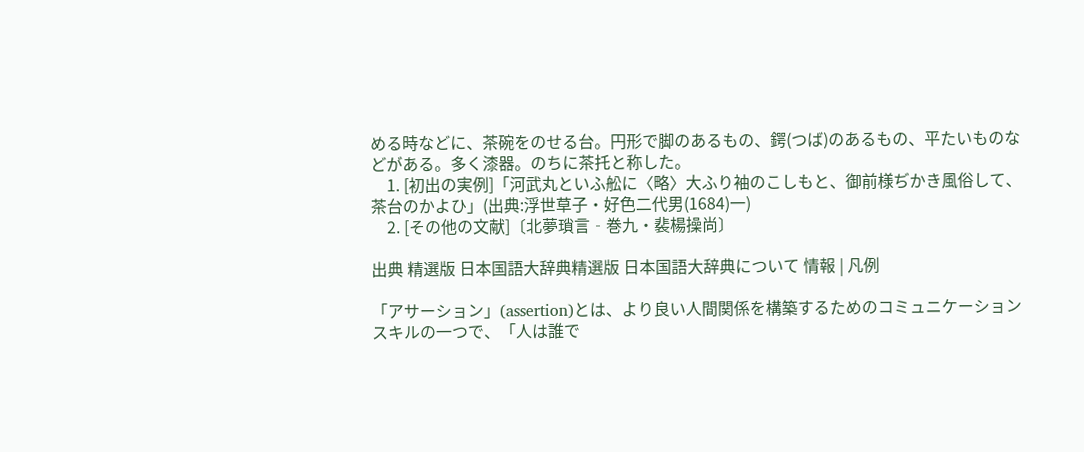める時などに、茶碗をのせる台。円形で脚のあるもの、鍔(つば)のあるもの、平たいものなどがある。多く漆器。のちに茶托と称した。
    1. [初出の実例]「河武丸といふ舩に〈略〉大ふり袖のこしもと、御前様ぢかき風俗して、茶台のかよひ」(出典:浮世草子・好色二代男(1684)一)
    2. [その他の文献]〔北夢瑣言‐巻九・裴楊操尚〕

出典 精選版 日本国語大辞典精選版 日本国語大辞典について 情報 | 凡例

「アサーション」(assertion)とは、より良い人間関係を構築するためのコミュニケーションスキルの一つで、「人は誰で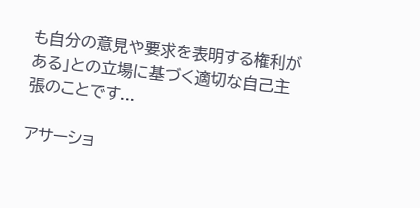も自分の意見や要求を表明する権利がある」との立場に基づく適切な自己主張のことです...

アサーショ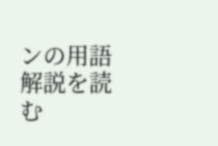ンの用語解説を読む